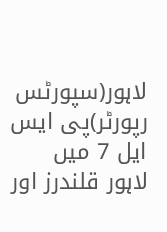لاہور(سپورٹس رپورٹر)پی ایس ایل 7 میں لاہور قلندرز اور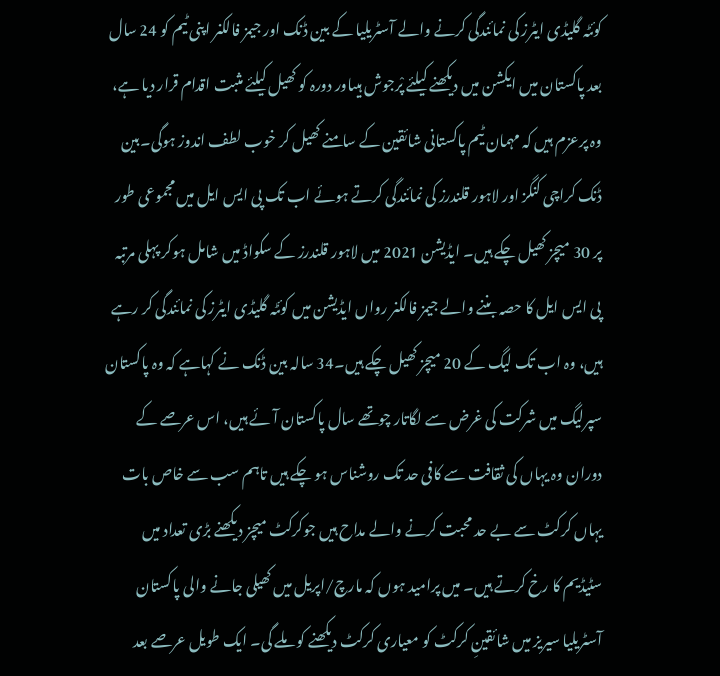کوئٹہ گلیڈی ایٹرز کی نمائندگی کرنے والے آسٹریلیا کے بین ڈنک اور جیمز فالکنر اپنی ٹیم کو 24 سال بعد پاکستان میں ایکشن میں دیکھنے کیلئے پْرجوش ہیںاور دورہ کو کھیل کیلئے مثبت اقدام قرار دیا ہے، وہ پرعزم ہیں کہ مہمان ٹیم پاکستانی شائقین کے سامنے کھیل کر خوب لطف اندوز ہوگی۔بین ڈنک کراچی کنگز اور لاہور قلندرز کی نمائندگی کرتے ہوئے اب تک پی ایس ایل میں مجموعی طور پر 30 میچز کھیل چکے ہیں۔ ایڈیشن 2021 میں لاہور قلندرز کے سکواڈ میں شامل ہوکر پہلی مرتبہ پی ایس ایل کا حصہ بننے والے جیمز فالکنر رواں ایڈیشن میں کوئٹہ گلیڈی ایٹرز کی نمائندگی کر رہے ہیں، وہ اب تک لیگ کے 20 میچز کھیل چکے ہیں۔34 سالہ بین ڈنک نے کہاہے کہ وہ پاکستان سپرلیگ میں شرکت کی غرض سے لگاتار چوتھے سال پاکستان آئے ہیں، اس عرصے کے دوران وہ یہاں کی ثقافت سے کافی حد تک روشناس ہو چکے ہیں تاہم سب سے خاص بات یہاں کرکٹ سے بے حد محبت کرنے والے مداح ہیں جوکرکٹ میچز دیکھنے بڑی تعداد میں سٹیڈیم کا رخ کرتے ہیں۔ میں پرامید ہوں کہ مارچ/اپریل میں کھیلی جانے والی پاکستان آسٹریلیا سیریز میں شائقینِ کرکٹ کو معیاری کرکٹ دیکھنے کو ملے گی۔ ایک طویل عرصے بعد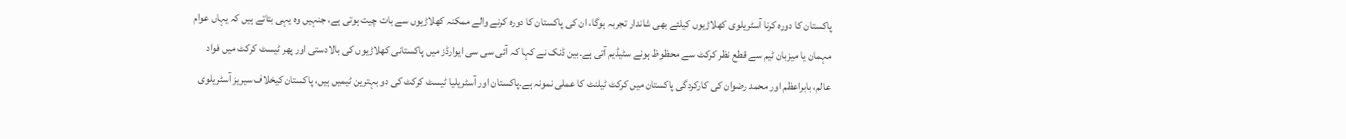پاکستان کا دورہ کرنا آسٹریلوی کھلاڑیوں کیلئے بھی شاندار تجربہ ہوگا، ان کی پاکستان کا دورہ کرنے والے ممکنہ کھلاڑیوں سے بات چیت ہوتی ہے، جنہیں وہ یہی بتاتے ہیں کہ یہاں عوام مہمان یا میزبان ٹیم سے قطع نظر کرکٹ سے محظوظ ہونے سٹیڈیم آتی ہے۔بین ڈنک نے کہا کہ آئی سی سی ایوارڈز میں پاکستانی کھلاڑیوں کی بالادستی اور پھر ٹیسٹ کرکٹ میں فواد عالم، بابراعظم اور محمد رضوان کی کارکردگی پاکستان میں کرکٹ ٹیلنٹ کا عملی نمونہ ہے۔پاکستان اور آسٹریلیا ٹیسٹ کرکٹ کی دو بہترین ٹیمیں ہیں، پاکستان کیخلاف سیریز آسٹریلوی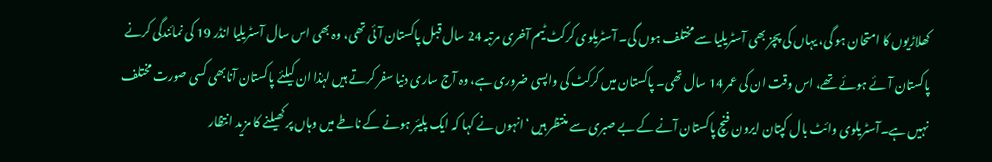کھلاڑیوں کا امتحان ہو گی، یہاں کی پچز بھی آسٹریلیا سے مختلف ہوں گی۔ آسٹریلوی کرکٹ ٹیم آخری مرتبہ 24 سال قبل پاکستان آئی تھی، وہ بھی اس سال آسٹریلیا انڈر 19 کی نمائندگی کرنے پاکستان آئے ہوئے تھے، اس وقت ان کی عمر 14 سال تھی۔ پاکستان میں کرکٹ کی واپسی ضروری ہے، وہ آج ساری دنیا سفر کرتے ہیں لہٰذا ان کیلئے پاکستان آنابھی کسی صورت مختلف نہیں ہے۔آسٹریلوی وائٹ بال کپتان ایرون فنچ پاکستان آنے کے بے صبری سے منتظر ہیں ‘انہوں نے کہا کہ ایک پلیئر ہونے کے ناطے میں وہاں پر کھیلنے کا مزید انتظار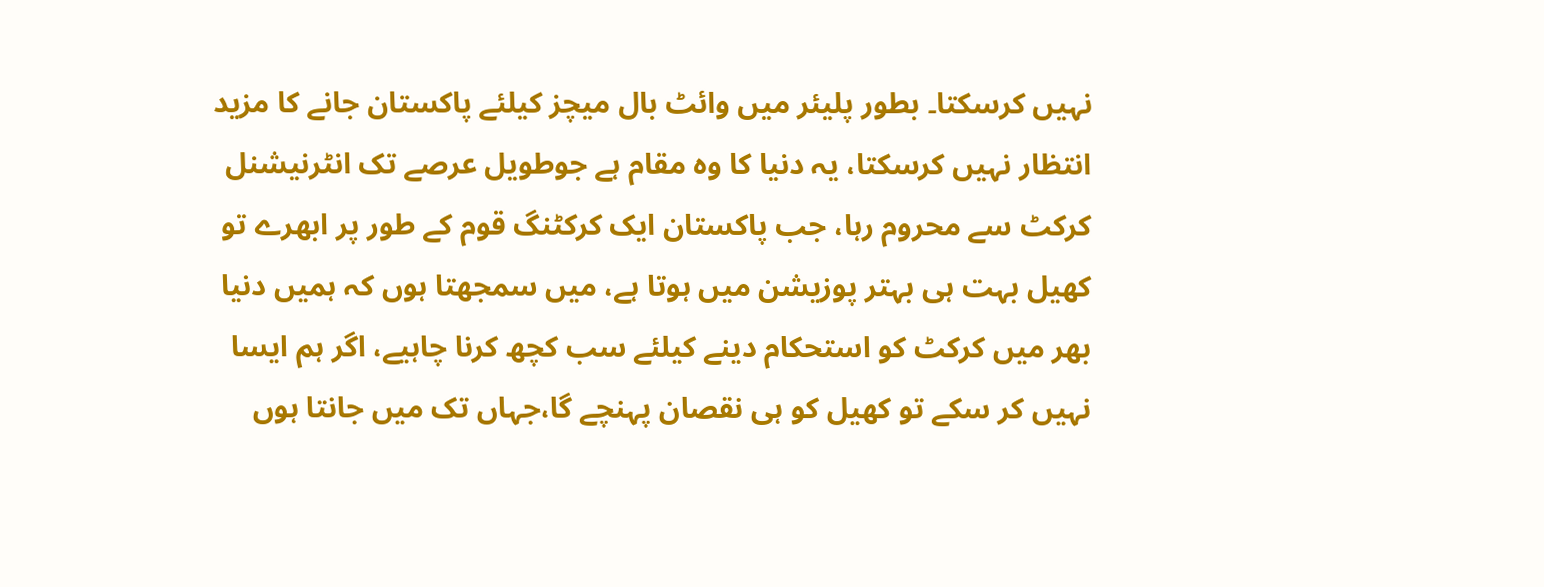نہیں کرسکتا۔ بطور پلیئر میں وائٹ بال میچز کیلئے پاکستان جانے کا مزید انتظار نہیں کرسکتا، یہ دنیا کا وہ مقام ہے جوطویل عرصے تک انٹرنیشنل کرکٹ سے محروم رہا، جب پاکستان ایک کرکٹنگ قوم کے طور پر ابھرے تو کھیل بہت ہی بہتر پوزیشن میں ہوتا ہے، میں سمجھتا ہوں کہ ہمیں دنیا بھر میں کرکٹ کو استحکام دینے کیلئے سب کچھ کرنا چاہیے، اگر ہم ایسا نہیں کر سکے تو کھیل کو ہی نقصان پہنچے گا،جہاں تک میں جانتا ہوں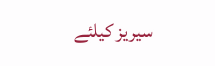سیریز کیلئے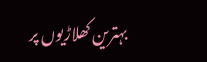بہترین کھلاڑیوں پر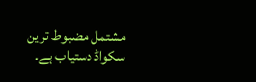مشتمل مضبوط ترین سکواڈ دستیاب ہے۔